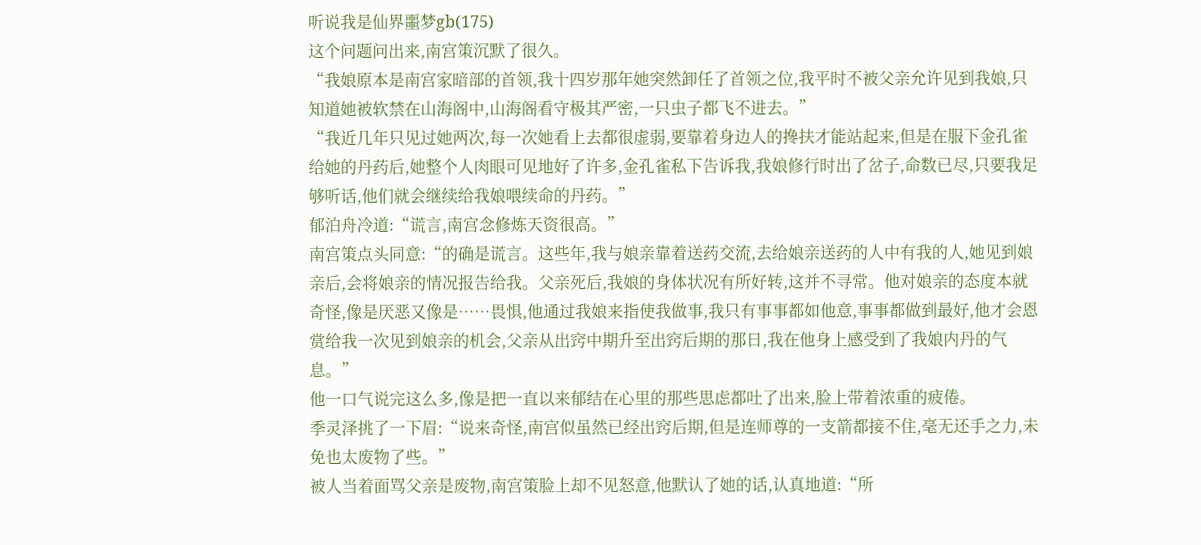听说我是仙界噩梦gb(175)
这个问题问出来,南宫策沉默了很久。
“我娘原本是南宫家暗部的首领,我十四岁那年她突然卸任了首领之位,我平时不被父亲允许见到我娘,只知道她被软禁在山海阁中,山海阁看守极其严密,一只虫子都飞不进去。”
“我近几年只见过她两次,每一次她看上去都很虚弱,要靠着身边人的搀扶才能站起来,但是在服下金孔雀给她的丹药后,她整个人肉眼可见地好了许多,金孔雀私下告诉我,我娘修行时出了岔子,命数已尽,只要我足够听话,他们就会继续给我娘喂续命的丹药。”
郁泊舟冷道:“谎言,南宫念修炼天资很高。”
南宫策点头同意:“的确是谎言。这些年,我与娘亲靠着送药交流,去给娘亲送药的人中有我的人,她见到娘亲后,会将娘亲的情况报告给我。父亲死后,我娘的身体状况有所好转,这并不寻常。他对娘亲的态度本就奇怪,像是厌恶又像是……畏惧,他通过我娘来指使我做事,我只有事事都如他意,事事都做到最好,他才会恩赏给我一次见到娘亲的机会,父亲从出窍中期升至出窍后期的那日,我在他身上感受到了我娘内丹的气息。”
他一口气说完这么多,像是把一直以来郁结在心里的那些思虑都吐了出来,脸上带着浓重的疲倦。
季灵泽挑了一下眉:“说来奇怪,南宫似虽然已经出窍后期,但是连师尊的一支箭都接不住,毫无还手之力,未免也太废物了些。”
被人当着面骂父亲是废物,南宫策脸上却不见怒意,他默认了她的话,认真地道:“所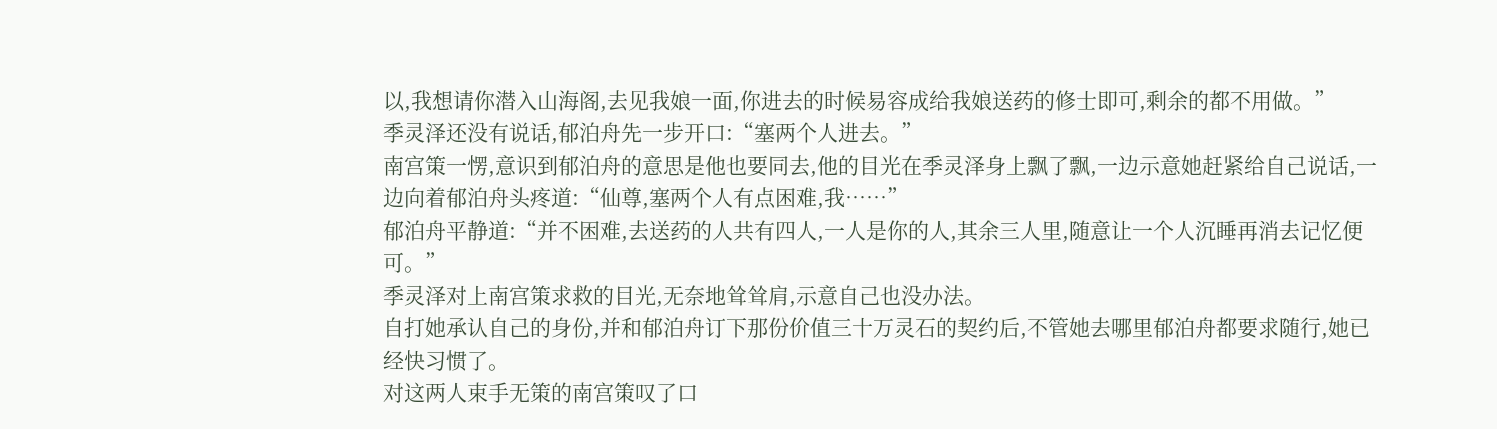以,我想请你潜入山海阁,去见我娘一面,你进去的时候易容成给我娘送药的修士即可,剩余的都不用做。”
季灵泽还没有说话,郁泊舟先一步开口:“塞两个人进去。”
南宫策一愣,意识到郁泊舟的意思是他也要同去,他的目光在季灵泽身上飘了飘,一边示意她赶紧给自己说话,一边向着郁泊舟头疼道:“仙尊,塞两个人有点困难,我……”
郁泊舟平静道:“并不困难,去送药的人共有四人,一人是你的人,其余三人里,随意让一个人沉睡再消去记忆便可。”
季灵泽对上南宫策求救的目光,无奈地耸耸肩,示意自己也没办法。
自打她承认自己的身份,并和郁泊舟订下那份价值三十万灵石的契约后,不管她去哪里郁泊舟都要求随行,她已经快习惯了。
对这两人束手无策的南宫策叹了口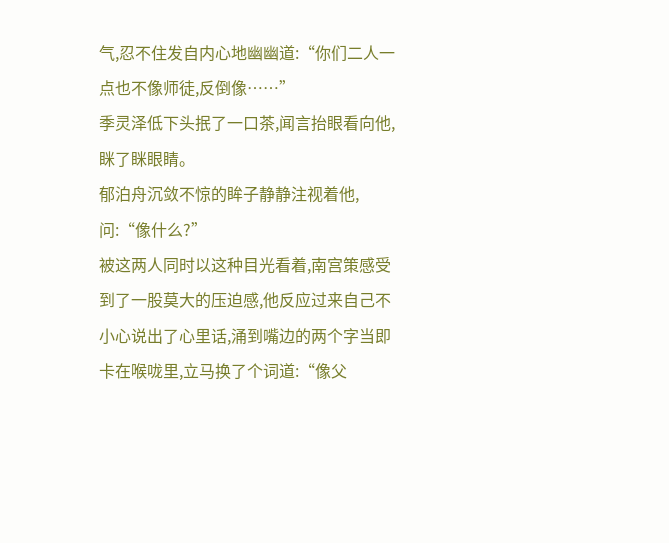气,忍不住发自内心地幽幽道:“你们二人一点也不像师徒,反倒像……”
季灵泽低下头抿了一口茶,闻言抬眼看向他,眯了眯眼睛。
郁泊舟沉敛不惊的眸子静静注视着他,问:“像什么?”
被这两人同时以这种目光看着,南宫策感受到了一股莫大的压迫感,他反应过来自己不小心说出了心里话,涌到嘴边的两个字当即卡在喉咙里,立马换了个词道:“像父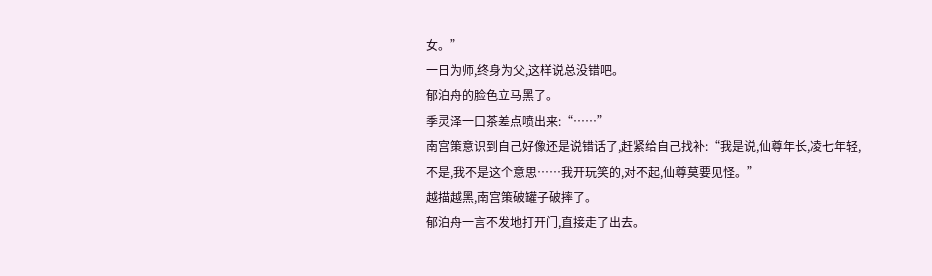女。”
一日为师,终身为父,这样说总没错吧。
郁泊舟的脸色立马黑了。
季灵泽一口茶差点喷出来:“……”
南宫策意识到自己好像还是说错话了,赶紧给自己找补:“我是说,仙尊年长,凌七年轻,不是,我不是这个意思……我开玩笑的,对不起,仙尊莫要见怪。”
越描越黑,南宫策破罐子破摔了。
郁泊舟一言不发地打开门,直接走了出去。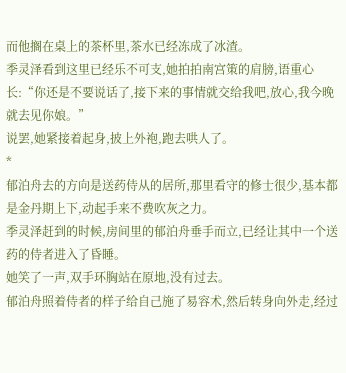而他搁在桌上的茶杯里,茶水已经冻成了冰渣。
季灵泽看到这里已经乐不可支,她拍拍南宫策的肩膀,语重心长:“你还是不要说话了,接下来的事情就交给我吧,放心,我今晚就去见你娘。”
说罢,她紧接着起身,披上外袍,跑去哄人了。
*
郁泊舟去的方向是送药侍从的居所,那里看守的修士很少,基本都是金丹期上下,动起手来不费吹灰之力。
季灵泽赶到的时候,房间里的郁泊舟垂手而立,已经让其中一个送药的侍者进入了昏睡。
她笑了一声,双手环胸站在原地,没有过去。
郁泊舟照着侍者的样子给自己施了易容术,然后转身向外走,经过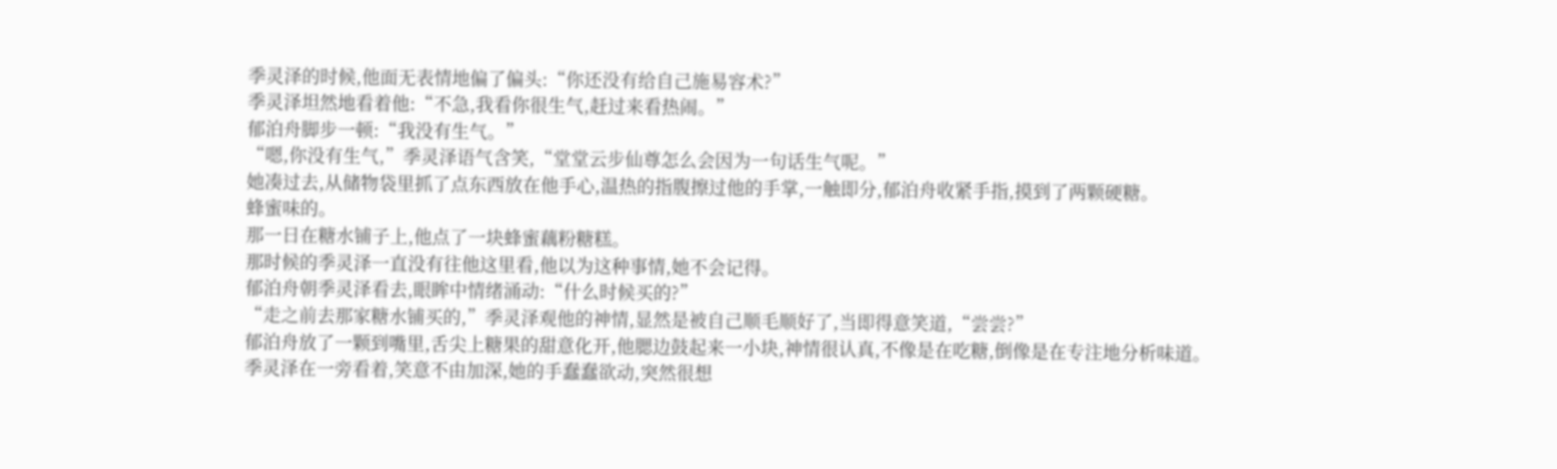季灵泽的时候,他面无表情地偏了偏头:“你还没有给自己施易容术?”
季灵泽坦然地看着他:“不急,我看你很生气,赶过来看热闹。”
郁泊舟脚步一顿:“我没有生气。”
“嗯,你没有生气,”季灵泽语气含笑,“堂堂云步仙尊怎么会因为一句话生气呢。”
她凑过去,从储物袋里抓了点东西放在他手心,温热的指腹擦过他的手掌,一触即分,郁泊舟收紧手指,摸到了两颗硬糖。
蜂蜜味的。
那一日在糖水铺子上,他点了一块蜂蜜藕粉糖糕。
那时候的季灵泽一直没有往他这里看,他以为这种事情,她不会记得。
郁泊舟朝季灵泽看去,眼眸中情绪涌动:“什么时候买的?”
“走之前去那家糖水铺买的,”季灵泽观他的神情,显然是被自己顺毛顺好了,当即得意笑道,“尝尝?”
郁泊舟放了一颗到嘴里,舌尖上糖果的甜意化开,他腮边鼓起来一小块,神情很认真,不像是在吃糖,倒像是在专注地分析味道。
季灵泽在一旁看着,笑意不由加深,她的手蠢蠢欲动,突然很想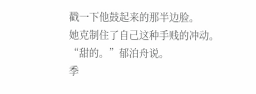戳一下他鼓起来的那半边脸。
她克制住了自己这种手贱的冲动。
“甜的。”郁泊舟说。
季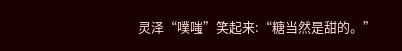灵泽“噗嗤”笑起来:“糖当然是甜的。”